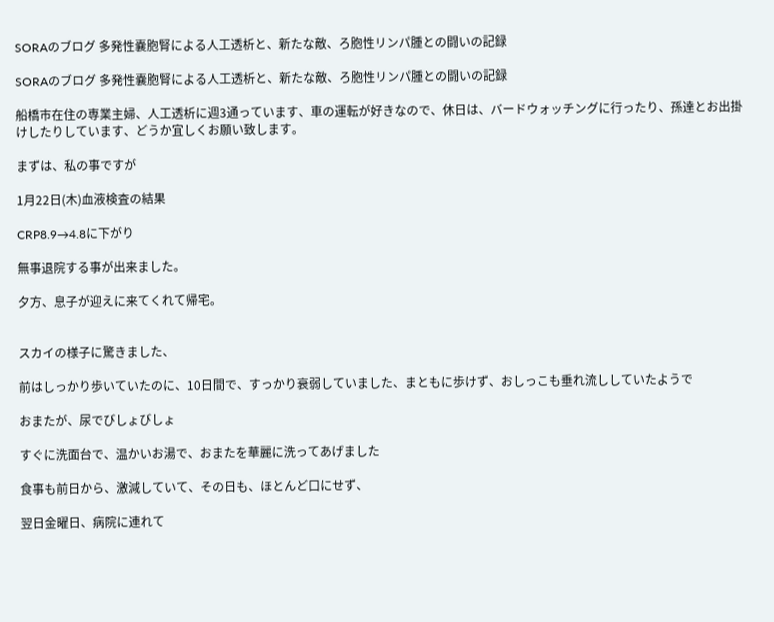SORAのブログ 多発性嚢胞腎による人工透析と、新たな敵、ろ胞性リンパ腫との闘いの記録

SORAのブログ 多発性嚢胞腎による人工透析と、新たな敵、ろ胞性リンパ腫との闘いの記録

船橋市在住の専業主婦、人工透析に週3通っています、車の運転が好きなので、休日は、バードウォッチングに行ったり、孫達とお出掛けしたりしています、どうか宜しくお願い致します。

まずは、私の事ですが

1月22日(木)血液検査の結果

CRP8.9→4.8に下がり

無事退院する事が出来ました。

夕方、息子が迎えに来てくれて帰宅。


スカイの様子に驚きました、

前はしっかり歩いていたのに、10日間で、すっかり衰弱していました、まともに歩けず、おしっこも垂れ流ししていたようで

おまたが、尿でびしょびしょ

すぐに洗面台で、温かいお湯で、おまたを華麗に洗ってあげました

食事も前日から、激減していて、その日も、ほとんど口にせず、

翌日金曜日、病院に連れて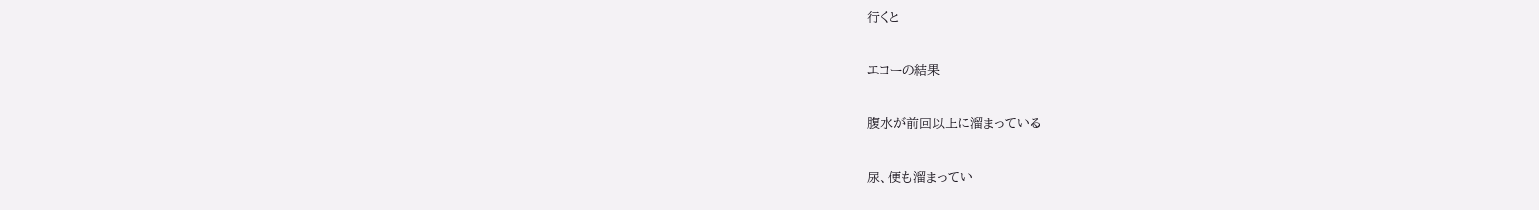行くと

エコーの結果

腹水が前回以上に溜まっている

尿、便も溜まってい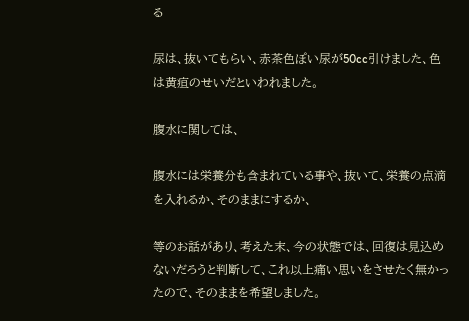る

尿は、抜いてもらい、赤茶色ぽい尿が50cc引けました、色は黄疸のせいだといわれました。

腹水に関しては、

腹水には栄養分も含まれている事や、抜いて、栄養の点滴を入れるか、そのままにするか、

等のお話があり、考えた末、今の状態では、回復は見込めないだろうと判断して、これ以上痛い思いをさせたく無かったので、そのままを希望しました。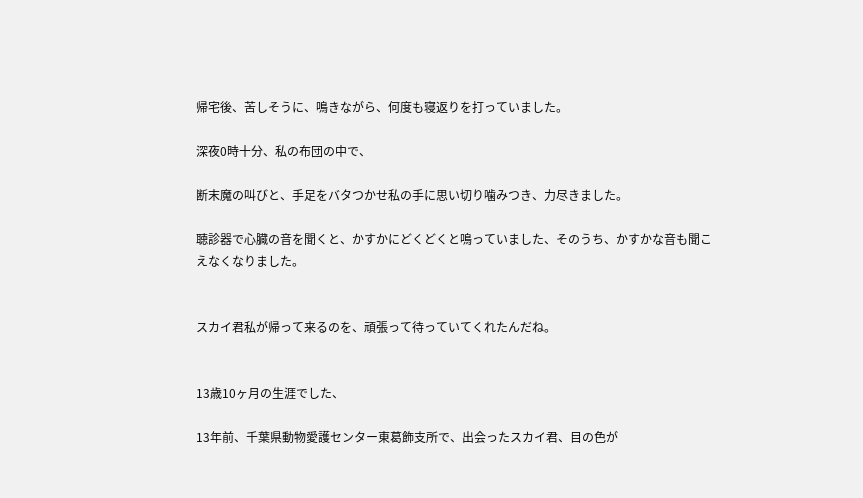帰宅後、苦しそうに、鳴きながら、何度も寝返りを打っていました。

深夜0時十分、私の布団の中で、

断末魔の叫びと、手足をバタつかせ私の手に思い切り噛みつき、力尽きました。

聴診器で心臓の音を聞くと、かすかにどくどくと鳴っていました、そのうち、かすかな音も聞こえなくなりました。


スカイ君私が帰って来るのを、頑張って待っていてくれたんだね。


13歳10ヶ月の生涯でした、

13年前、千葉県動物愛護センター東葛飾支所で、出会ったスカイ君、目の色が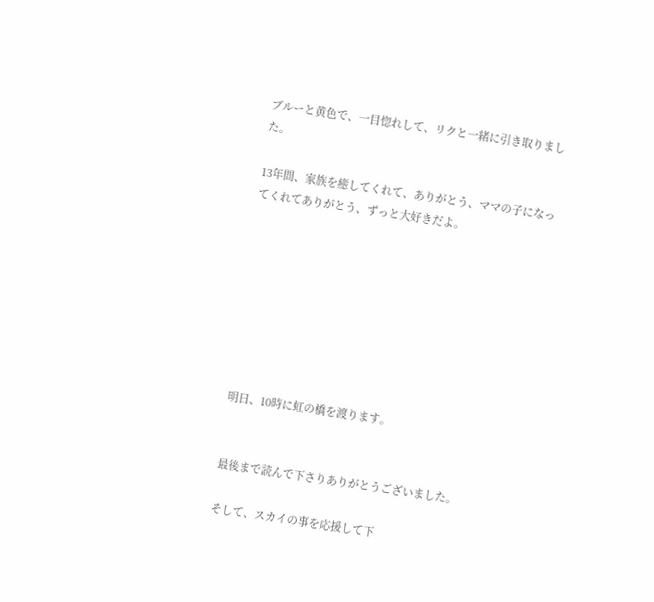ブルーと黄色で、一目惚れして、リクと一緒に引き取りました。

13年間、家族を癒してくれて、ありがとう、ママの子になってくれてありがとう、ずっと大好きだよ。








明日、10時に虹の橋を渡ります。


最後まで読んで下さりありがとうございました。

そして、スカイの事を応援して下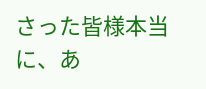さった皆様本当に、あ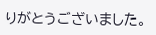りがとうございました。